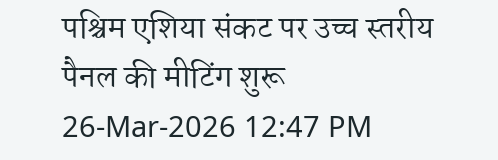पश्चिम एशिया संकट पर उच्च स्तरीय पैनल की मीटिंग शुरू
26-Mar-2026 12:47 PM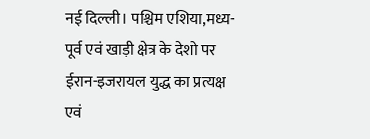नई दिल्ली। पश्चिम एशिया,मध्य-पूर्व एवं खाड़ी क्षेत्र के देशो पर ईरान-इजरायल युद्ध का प्रत्यक्ष एवं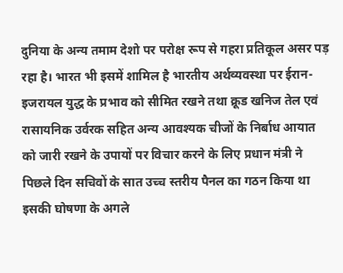दुनिया के अन्य तमाम देशो पर परोक्ष रूप से गहरा प्रतिकूल असर पड़ रहा है। भारत भी इसमें शामिल है भारतीय अर्थव्यवस्था पर ईरान-इजरायल युद्ध के प्रभाव को सीमित रखने तथा क्रूड खनिज तेल एवं रासायनिक उर्वरक सहित अन्य आवश्यक चीजों के निर्बाध आयात को जारी रखने के उपायों पर विचार करने के लिए प्रधान मंत्री ने पिछले दिन सचिवों के सात उच्च स्तरीय पैनल का गठन किया था इसकी घोषणा के अगले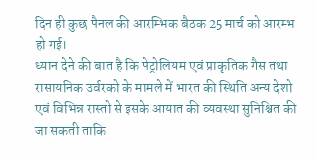दिन ही कुछ पैनल की आरम्भिक बैठक 25 मार्च को आरम्भ हो गई।
ध्यान देने की बात है कि पेट्रोलियम एवं प्राकृतिक गैस तथा रासायनिक उर्वरको के मामले में भारत की स्थिति अन्य देशो एवं विभिन्न रास्तो से इसके आयात की व्यवस्था सुनिश्चित की जा सकती ताकि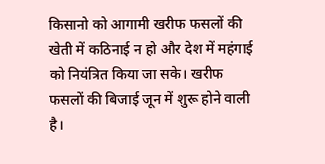किसानो को आगामी खरीफ फसलों की खेती में कठिनाई न हो और देश में महंगाई को नियंत्रित किया जा सके। खरीफ फसलों की बिजाई जून में शुरू होने वाली है।